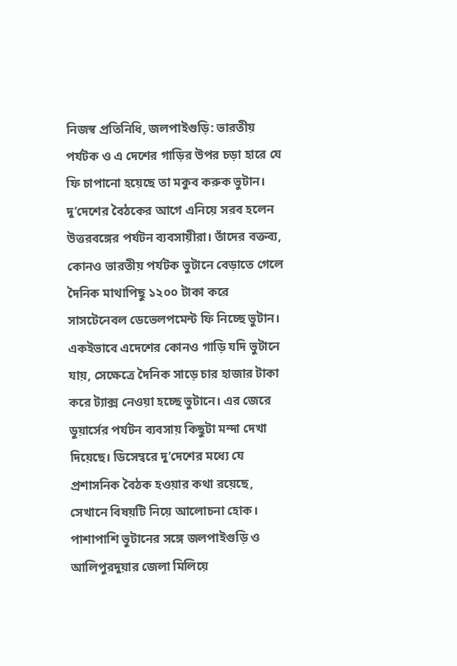নিজস্ব প্রতিনিধি, জলপাইগুড়ি: ভারতীয় পর্যটক ও এ দেশের গাড়ির উপর চড়া হারে যে ফি চাপানো হয়েছে তা মকুব করুক ভুটান। দু’দেশের বৈঠকের আগে এনিয়ে সরব হলেন উত্তরবঙ্গের পর্যটন ব্যবসায়ীরা। তাঁদের বক্তব্য, কোনও ভারতীয় পর্যটক ভুটানে বেড়াতে গেলে দৈনিক মাথাপিছু ১২০০ টাকা করে সাসটেনেবল ডেভেলপমেন্ট ফি নিচ্ছে ভুটান। একইভাবে এদেশের কোনও গাড়ি যদি ভুটানে যায়, সেক্ষেত্রে দৈনিক সাড়ে চার হাজার টাকা করে ট্যাক্স নেওয়া হচ্ছে ভুটানে। এর জেরে ডুয়ার্সের পর্যটন ব্যবসায় কিছুটা মন্দা দেখা দিয়েছে। ডিসেম্বরে দু’দেশের মধ্যে যে প্রশাসনিক বৈঠক হওয়ার কথা রয়েছে, সেখানে বিষয়টি নিয়ে আলোচনা হোক। পাশাপাশি ভুটানের সঙ্গে জলপাইগুড়ি ও আলিপুরদুয়ার জেলা মিলিয়ে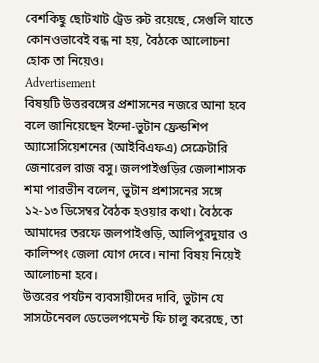বেশকিছু ছোটখাট ট্রেড রুট রয়েছে, সেগুলি যাতে কোনওভাবেই বন্ধ না হয়, বৈঠকে আলোচনা হোক তা নিয়েও।
Advertisement
বিষয়টি উত্তরবঙ্গের প্রশাসনের নজরে আনা হবে বলে জানিয়েছেন ইন্দো-ভুটান ফ্রেন্ডশিপ অ্যাসোসিয়েশনের (আইবিএফএ) সেক্রেটারি জেনারেল রাজ বসু। জলপাইগুড়ির জেলাশাসক শমা পারভীন বলেন, ভুটান প্রশাসনের সঙ্গে ১২-১৩ ডিসেম্বর বৈঠক হওয়ার কথা। বৈঠকে আমাদের তরফে জলপাইগুড়ি, আলিপুরদুয়ার ও কালিম্পং জেলা যোগ দেবে। নানা বিষয় নিয়েই আলোচনা হবে।
উত্তরের পর্যটন ব্যবসায়ীদের দাবি, ভুটান যে সাসটেনেবল ডেভেলপমেন্ট ফি চালু করেছে, তা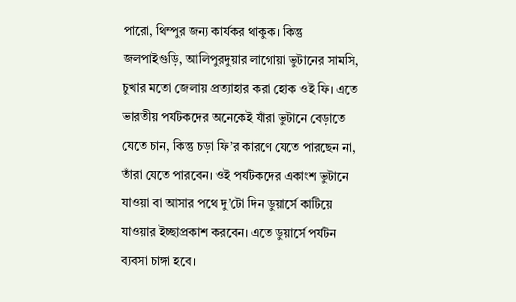পারো, থিম্পুর জন্য কার্যকর থাকুক। কিন্তু জলপাইগুড়ি, আলিপুরদুয়ার লাগোয়া ভুটানের সামসি, চুখার মতো জেলায় প্রত্যাহার করা হোক ওই ফি। এতে ভারতীয় পর্যটকদের অনেকেই যাঁরা ভুটানে বেড়াতে যেতে চান, কিন্তু চড়া ফি’র কারণে যেতে পারছেন না, তাঁরা যেতে পারবেন। ওই পর্যটকদের একাংশ ভুটানে যাওয়া বা আসার পথে দু’টো দিন ডুয়ার্সে কাটিয়ে যাওয়ার ইচ্ছাপ্রকাশ করবেন। এতে ডুয়ার্সে পর্যটন ব্যবসা চাঙ্গা হবে।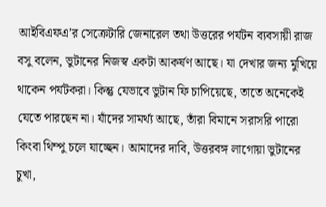আইবিএফএ’র সেক্রেটারি জেনারেল তথা উত্তরের পর্যটন ব্যবসায়ী রাজ বসু বলেন, ভুটানের নিজস্ব একটা আকর্ষণ আছে। যা দেখার জন্য মুখিয়ে থাকেন পর্যটকরা। কিন্তু যেভাবে ভুটান ফি চাপিয়েছে, তাতে অনেকেই যেতে পারছেন না। যাঁদের সামর্থ্য আছে, তাঁরা বিমানে সরাসরি পারো কিংবা থিম্পু চলে যাচ্ছেন। আমাদের দাবি, উত্তরবঙ্গ লাগোয়া ভুটানের চুখা,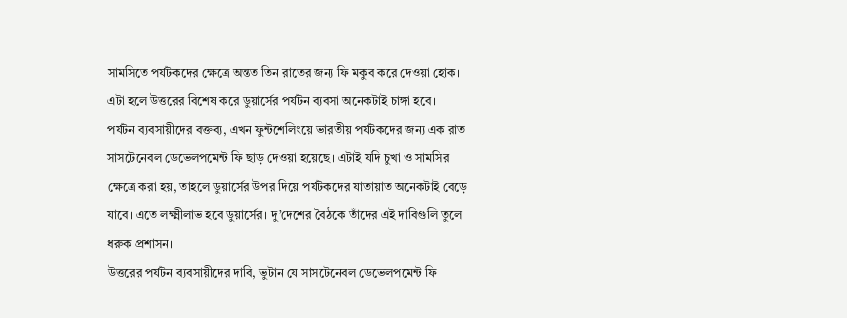সামসিতে পর্যটকদের ক্ষেত্রে অন্তত তিন রাতের জন্য ফি মকুব করে দেওয়া হোক। এটা হলে উত্তরের বিশেষ করে ডুয়ার্সের পর্যটন ব্যবসা অনেকটাই চাঙ্গা হবে।
পর্যটন ব্যবসায়ীদের বক্তব্য, এখন ফুন্টশেলিংয়ে ভারতীয় পর্যটকদের জন্য এক রাত সাসটেনেবল ডেভেলপমেন্ট ফি ছাড় দেওয়া হয়েছে। এটাই যদি চুখা ও সামসির ক্ষেত্রে করা হয়, তাহলে ডুয়ার্সের উপর দিয়ে পর্যটকদের যাতায়াত অনেকটাই বেড়ে যাবে। এতে লক্ষ্মীলাভ হবে ডুয়ার্সের। দু’দেশের বৈঠকে তাঁদের এই দাবিগুলি তুলে ধরুক প্রশাসন।
উত্তরের পর্যটন ব্যবসায়ীদের দাবি, ভুটান যে সাসটেনেবল ডেভেলপমেন্ট ফি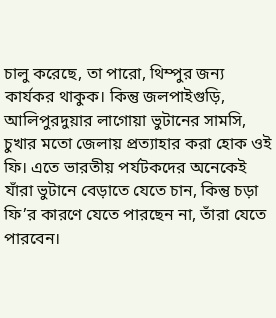চালু করেছে, তা পারো, থিম্পুর জন্য কার্যকর থাকুক। কিন্তু জলপাইগুড়ি, আলিপুরদুয়ার লাগোয়া ভুটানের সামসি, চুখার মতো জেলায় প্রত্যাহার করা হোক ওই ফি। এতে ভারতীয় পর্যটকদের অনেকেই যাঁরা ভুটানে বেড়াতে যেতে চান, কিন্তু চড়া ফি’র কারণে যেতে পারছেন না, তাঁরা যেতে পারবেন।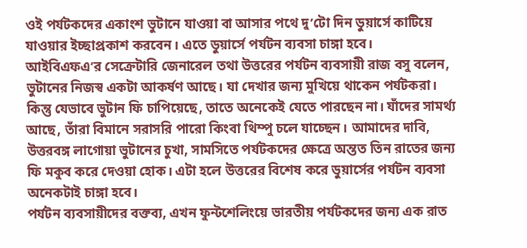ওই পর্যটকদের একাংশ ভুটানে যাওয়া বা আসার পথে দু’টো দিন ডুয়ার্সে কাটিয়ে যাওয়ার ইচ্ছাপ্রকাশ করবেন। এতে ডুয়ার্সে পর্যটন ব্যবসা চাঙ্গা হবে।
আইবিএফএ’র সেক্রেটারি জেনারেল তথা উত্তরের পর্যটন ব্যবসায়ী রাজ বসু বলেন, ভুটানের নিজস্ব একটা আকর্ষণ আছে। যা দেখার জন্য মুখিয়ে থাকেন পর্যটকরা। কিন্তু যেভাবে ভুটান ফি চাপিয়েছে, তাতে অনেকেই যেতে পারছেন না। যাঁদের সামর্থ্য আছে, তাঁরা বিমানে সরাসরি পারো কিংবা থিম্পু চলে যাচ্ছেন। আমাদের দাবি, উত্তরবঙ্গ লাগোয়া ভুটানের চুখা, সামসিতে পর্যটকদের ক্ষেত্রে অন্তত তিন রাতের জন্য ফি মকুব করে দেওয়া হোক। এটা হলে উত্তরের বিশেষ করে ডুয়ার্সের পর্যটন ব্যবসা অনেকটাই চাঙ্গা হবে।
পর্যটন ব্যবসায়ীদের বক্তব্য, এখন ফুন্টশেলিংয়ে ভারতীয় পর্যটকদের জন্য এক রাত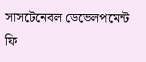সাসটেনেবল ডেভেলপমেন্ট ফি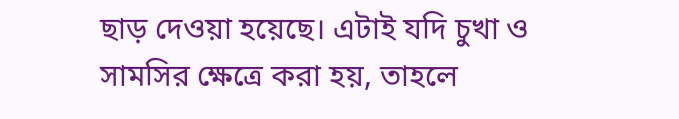ছাড় দেওয়া হয়েছে। এটাই যদি চুখা ও সামসির ক্ষেত্রে করা হয়, তাহলে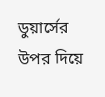ডুয়ার্সের উপর দিয়ে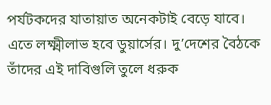পর্যটকদের যাতায়াত অনেকটাই বেড়ে যাবে। এতে লক্ষ্মীলাভ হবে ডুয়ার্সের। দু’দেশের বৈঠকে তাঁদের এই দাবিগুলি তুলে ধরুক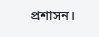প্রশাসন।